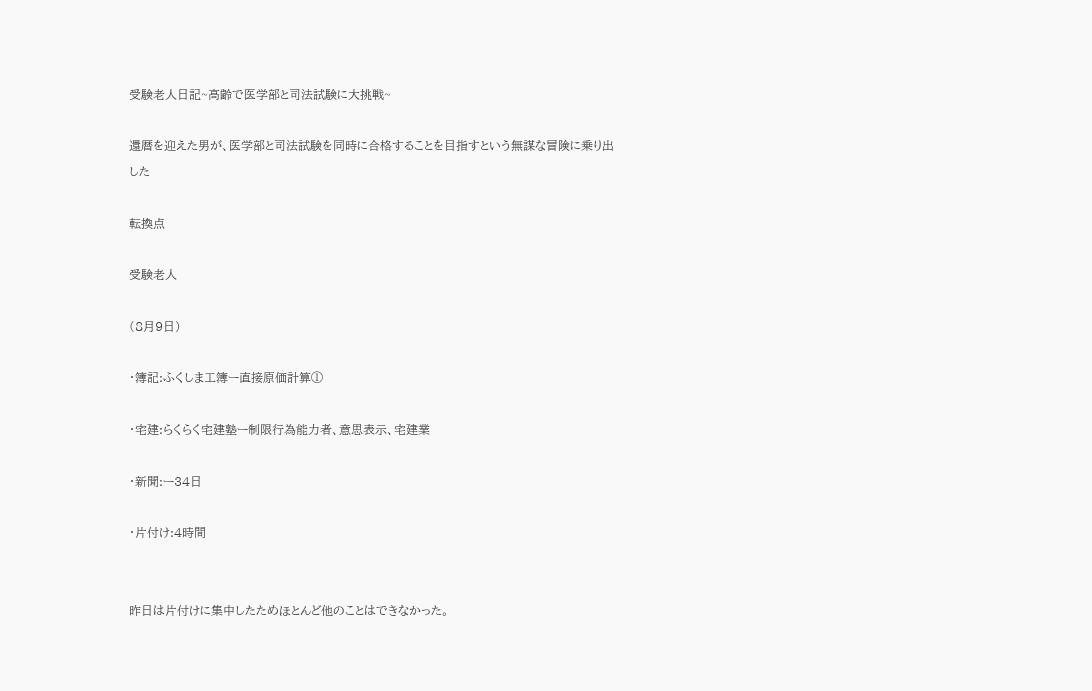受験老人日記~高齢で医学部と司法試験に大挑戦~

還暦を迎えた男が、医学部と司法試験を同時に合格することを目指すという無謀な冒険に乗り出した

転換点

受験老人

(8月9日)

・簿記:ふくしま工簿ー直接原価計算①

・宅建:らくらく宅建塾ー制限行為能力者、意思表示、宅建業

・新聞:ー34日

・片付け:4時間


昨日は片付けに集中したためほとんど他のことはできなかった。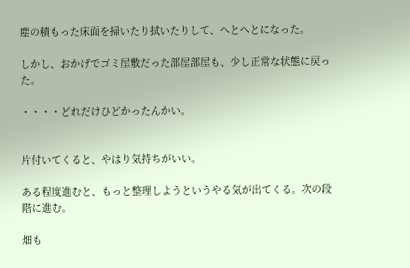塵の積もった床面を掃いたり拭いたりして、へとへとになった。

しかし、おかげでゴミ屋敷だった部屋部屋も、少し正常な状態に戻った。

・・・・どれだけひどかったんかい。


片付いてくると、やはり気持ちがいい。

ある程度進むと、もっと整理しようというやる気が出てくる。次の段階に進む。

畑も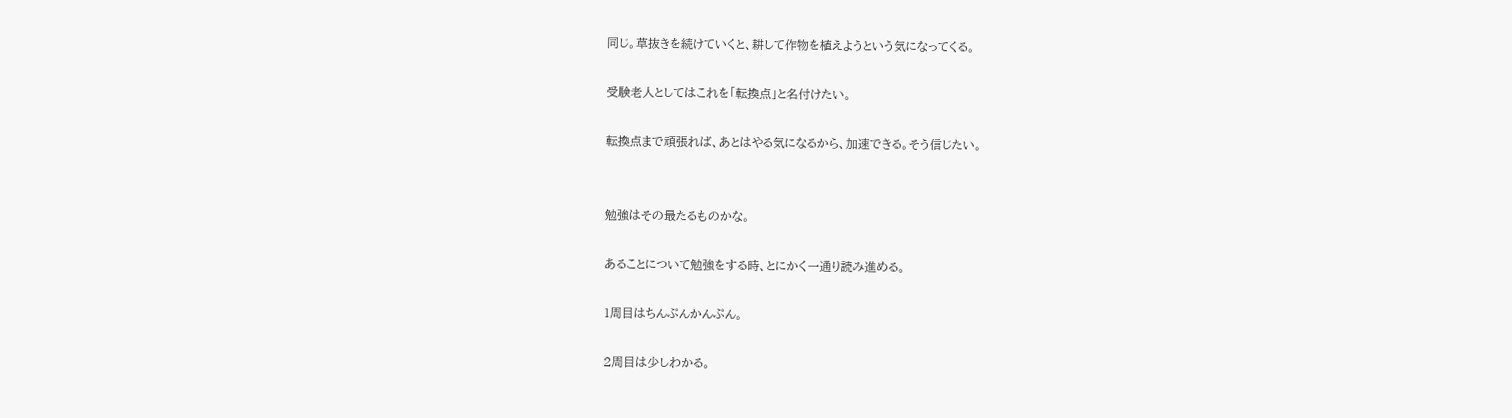同じ。草抜きを続けていくと、耕して作物を植えようという気になってくる。

受験老人としてはこれを「転換点」と名付けたい。

転換点まで頑張れば、あとはやる気になるから、加速できる。そう信じたい。


勉強はその最たるものかな。

あることについて勉強をする時、とにかく一通り読み進める。

1周目はちんぷんかんぷん。

2周目は少しわかる。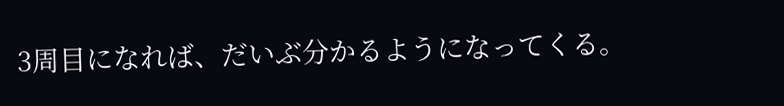3周目になれば、だいぶ分かるようになってくる。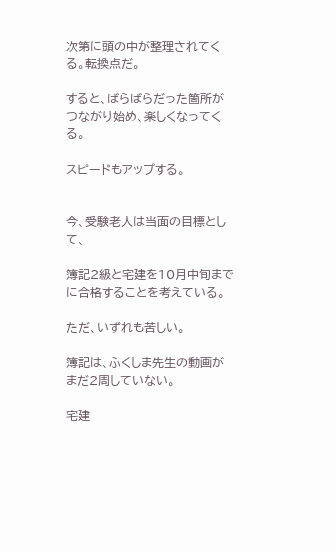次第に頭の中が整理されてくる。転換点だ。

すると、ばらばらだった箇所がつながり始め、楽しくなってくる。

スピードもアップする。


今、受験老人は当面の目標として、

簿記2級と宅建を10月中旬までに合格することを考えている。

ただ、いずれも苦しい。

簿記は、ふくしま先生の動画がまだ2周していない。

宅建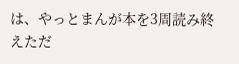は、やっとまんが本を3周読み終えただ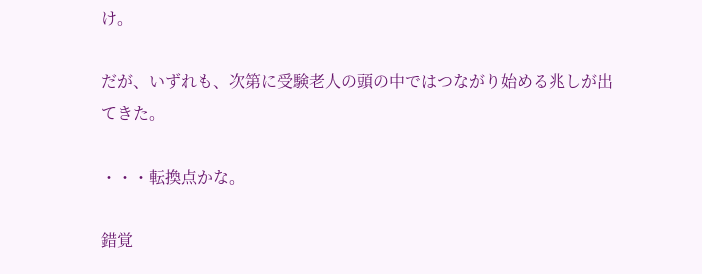け。

だが、いずれも、次第に受験老人の頭の中ではつながり始める兆しが出てきた。

・・・転換点かな。

錯覚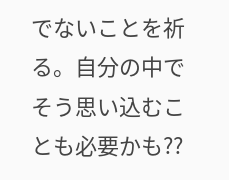でないことを祈る。自分の中でそう思い込むことも必要かも??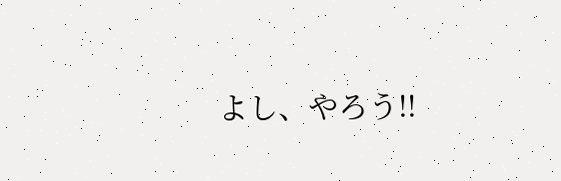よし、やろう!!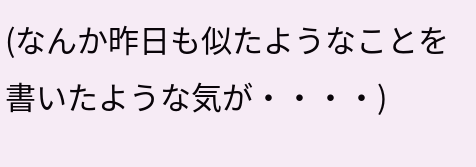(なんか昨日も似たようなことを書いたような気が・・・・)